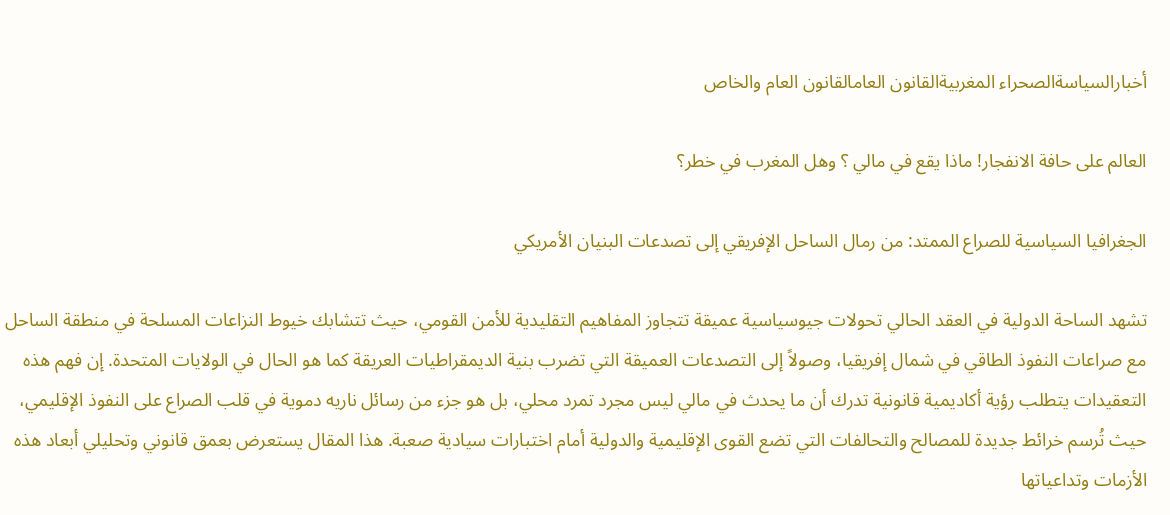أخبارالسياسةالصحراء المغربيةالقانون العامالقانون العام والخاص

العالم على حافة الانفجار! ماذا يقع في مالي ؟ وهل المغرب في خطر؟

الجغرافيا السياسية للصراع الممتد: من رمال الساحل الإفريقي إلى تصدعات البنيان الأمريكي

تشهد الساحة الدولية في العقد الحالي تحولات جيوسياسية عميقة تتجاوز المفاهيم التقليدية للأمن القومي، حيث تتشابك خيوط النزاعات المسلحة في منطقة الساحل مع صراعات النفوذ الطاقي في شمال إفريقيا، وصولاً إلى التصدعات العميقة التي تضرب بنية الديمقراطيات العريقة كما هو الحال في الولايات المتحدة. إن فهم هذه التعقيدات يتطلب رؤية أكاديمية قانونية تدرك أن ما يحدث في مالي ليس مجرد تمرد محلي، بل هو جزء من رسائل ناريه دموية في قلب الصراع على النفوذ الإقليمي، حيث تُرسم خرائط جديدة للمصالح والتحالفات التي تضع القوى الإقليمية والدولية أمام اختبارات سيادية صعبة. هذا المقال يستعرض بعمق قانوني وتحليلي أبعاد هذه الأزمات وتداعياتها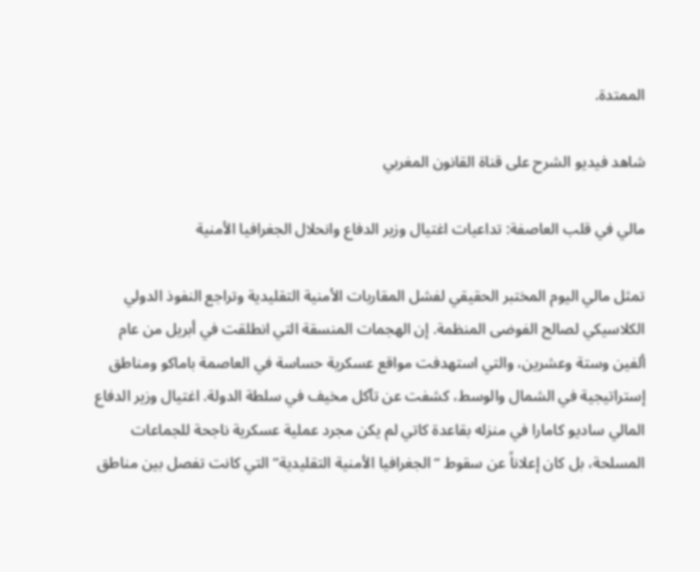الممتدة.

شاهد فيديو الشرح على قناة القانون المغربي

مالي في قلب العاصفة: تداعيات اغتيال وزير الدفاع وانحلال الجغرافيا الأمنية

تمثل مالي اليوم المختبر الحقيقي لفشل المقاربات الأمنية التقليدية وتراجع النفوذ الدولي الكلاسيكي لصالح الفوضى المنظمة. إن الهجمات المنسقة التي انطلقت في أبريل من عام ألفين وستة وعشرين، والتي استهدفت مواقع عسكرية حساسة في العاصمة باماكو ومناطق إستراتيجية في الشمال والوسط، كشفت عن تآكل مخيف في سلطة الدولة. اغتيال وزير الدفاع المالي ساديو كامارا في منزله بقاعدة كاتي لم يكن مجرد عملية عسكرية ناجحة للجماعات المسلحة، بل كان إعلاناً عن سقوط “الجغرافيا الأمنية التقليدية” التي كانت تفصل بين مناطق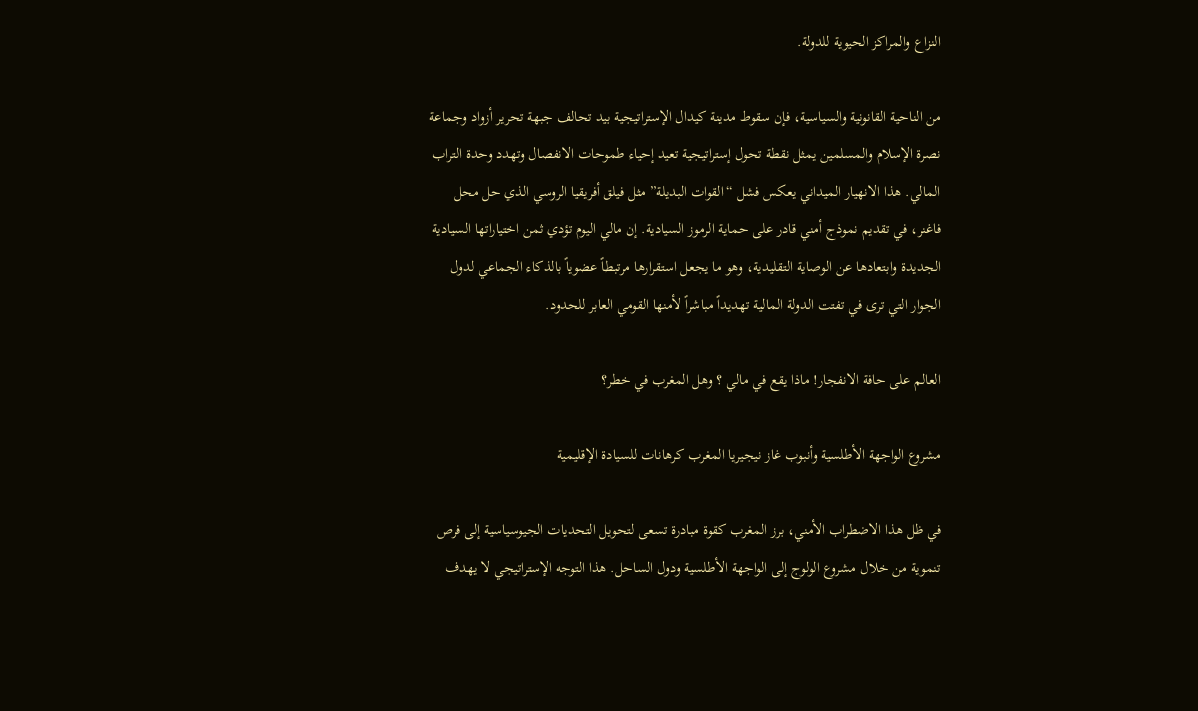النزاع والمراكز الحيوية للدولة.

من الناحية القانونية والسياسية، فإن سقوط مدينة كيدال الإستراتيجية بيد تحالف جبهة تحرير أزواد وجماعة نصرة الإسلام والمسلمين يمثل نقطة تحول إستراتيجية تعيد إحياء طموحات الانفصال وتهدد وحدة التراب المالي. هذا الانهيار الميداني يعكس فشل “القوات البديلة” مثل فيلق أفريقيا الروسي الذي حل محل فاغنر، في تقديم نموذج أمني قادر على حماية الرموز السيادية. إن مالي اليوم تؤدي ثمن اختياراتها السيادية الجديدة وابتعادها عن الوصاية التقليدية، وهو ما يجعل استقرارها مرتبطاً عضوياً بالذكاء الجماعي لدول الجوار التي ترى في تفتت الدولة المالية تهديداً مباشراً لأمنها القومي العابر للحدود.

العالم على حافة الانفجار! ماذا يقع في مالي ؟ وهل المغرب في خطر؟

مشروع الواجهة الأطلسية وأنبوب غاز نيجيريا المغرب كرهانات للسيادة الإقليمية

في ظل هذا الاضطراب الأمني، برز المغرب كقوة مبادرة تسعى لتحويل التحديات الجيوسياسية إلى فرص تنموية من خلال مشروع الولوج إلى الواجهة الأطلسية ودول الساحل. هذا التوجه الإستراتيجي لا يهدف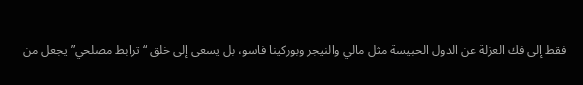فقط إلى فك العزلة عن الدول الحبيسة مثل مالي والنيجر وبوركينا فاسو، بل يسعى إلى خلق “ترابط مصلحي” يجعل من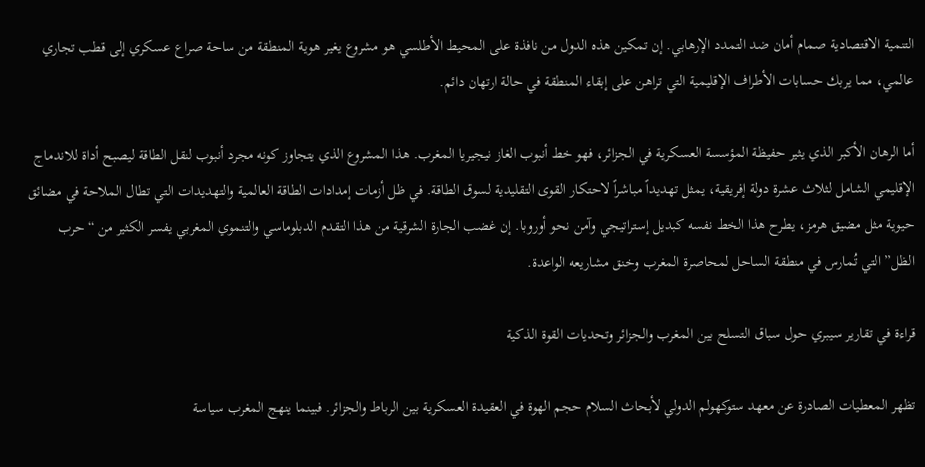التنمية الاقتصادية صمام أمان ضد التمدد الإرهابي. إن تمكين هذه الدول من نافذة على المحيط الأطلسي هو مشروع يغير هوية المنطقة من ساحة صراع عسكري إلى قطب تجاري عالمي، مما يربك حسابات الأطراف الإقليمية التي تراهن على إبقاء المنطقة في حالة ارتهان دائم.

أما الرهان الأكبر الذي يثير حفيظة المؤسسة العسكرية في الجزائر، فهو خط أنبوب الغاز نيجيريا المغرب. هذا المشروع الذي يتجاوز كونه مجرد أنبوب لنقل الطاقة ليصبح أداة للاندماج الإقليمي الشامل لثلاث عشرة دولة إفريقية، يمثل تهديداً مباشراً لاحتكار القوى التقليدية لسوق الطاقة. في ظل أزمات إمدادات الطاقة العالمية والتهديدات التي تطال الملاحة في مضائق حيوية مثل مضيق هرمز، يطرح هذا الخط نفسه كبديل إستراتيجي وآمن نحو أوروبا. إن غضب الجارة الشرقية من هذا التقدم الدبلوماسي والتنموي المغربي يفسر الكثير من “حرب الظل” التي تُمارس في منطقة الساحل لمحاصرة المغرب وخنق مشاريعه الواعدة.

قراءة في تقارير سيبري حول سباق التسلح بين المغرب والجزائر وتحديات القوة الذكية

تظهر المعطيات الصادرة عن معهد ستوكهولم الدولي لأبحاث السلام حجم الهوة في العقيدة العسكرية بين الرباط والجزائر. فبينما ينهج المغرب سياسة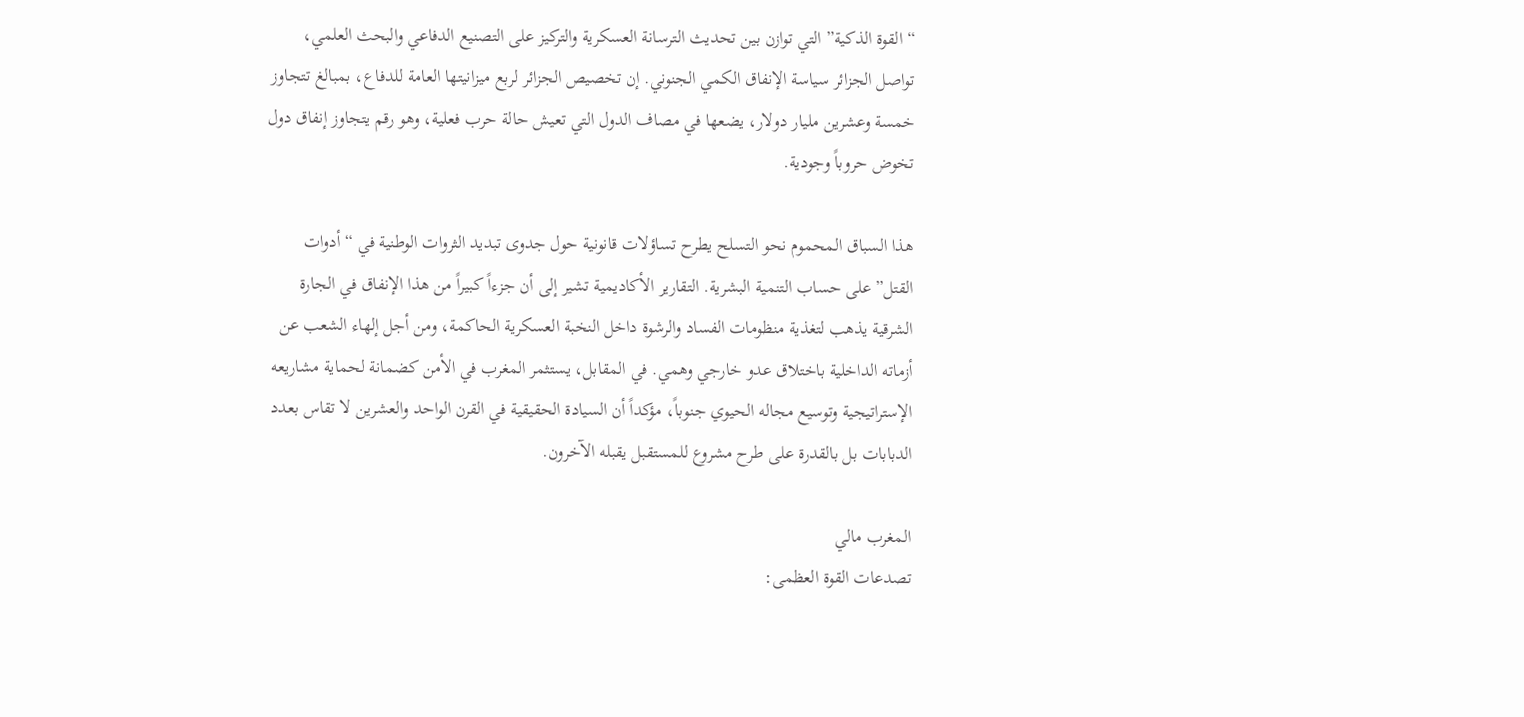“القوة الذكية” التي توازن بين تحديث الترسانة العسكرية والتركيز على التصنيع الدفاعي والبحث العلمي، تواصل الجزائر سياسة الإنفاق الكمي الجنوني. إن تخصيص الجزائر لربع ميزانيتها العامة للدفاع، بمبالغ تتجاوز خمسة وعشرين مليار دولار، يضعها في مصاف الدول التي تعيش حالة حرب فعلية، وهو رقم يتجاوز إنفاق دول تخوض حروباً وجودية.

هذا السباق المحموم نحو التسلح يطرح تساؤلات قانونية حول جدوى تبديد الثروات الوطنية في “أدوات القتل” على حساب التنمية البشرية. التقارير الأكاديمية تشير إلى أن جزءاً كبيراً من هذا الإنفاق في الجارة الشرقية يذهب لتغذية منظومات الفساد والرشوة داخل النخبة العسكرية الحاكمة، ومن أجل إلهاء الشعب عن أزماته الداخلية باختلاق عدو خارجي وهمي. في المقابل، يستثمر المغرب في الأمن كضمانة لحماية مشاريعه الإستراتيجية وتوسيع مجاله الحيوي جنوباً، مؤكداً أن السيادة الحقيقية في القرن الواحد والعشرين لا تقاس بعدد الدبابات بل بالقدرة على طرح مشروع للمستقبل يقبله الآخرون.

المغرب مالي
تصدعات القوة العظمى: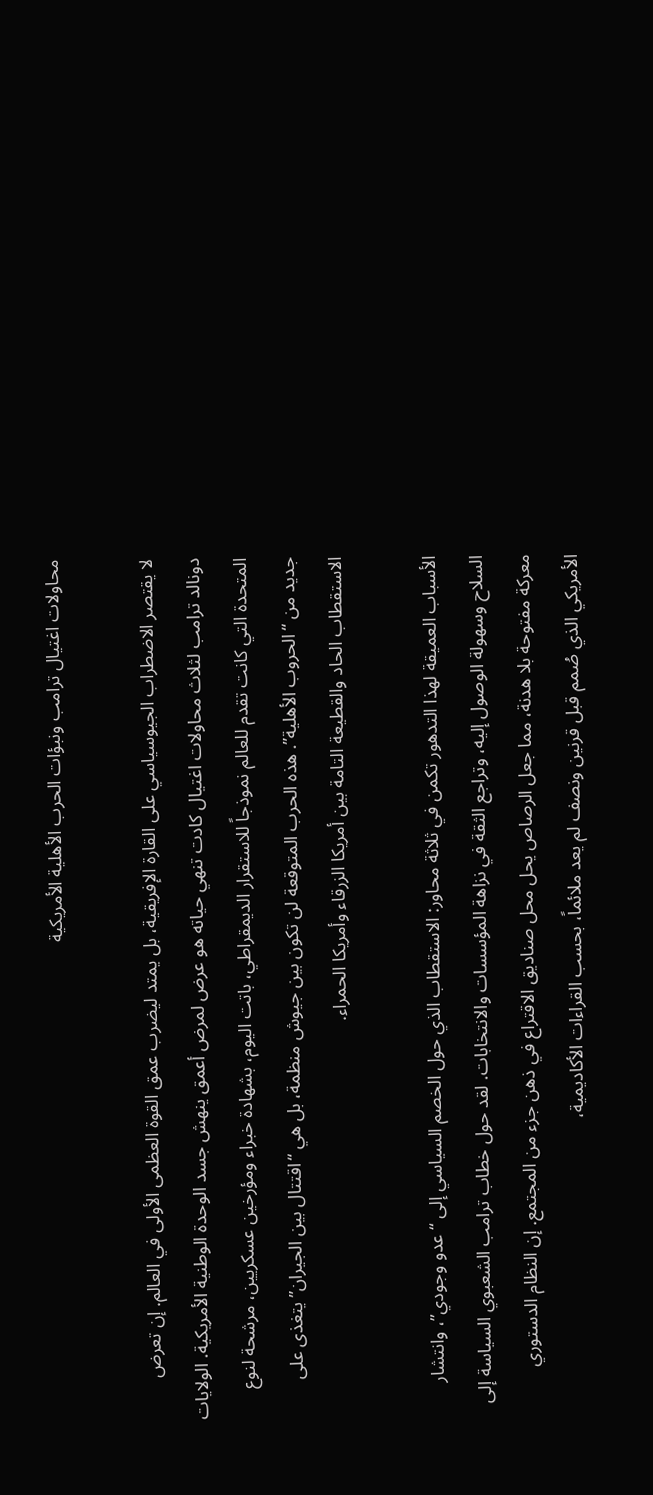محاولات اغتيال ترامب ونبؤات الحرب الأهلية الأمريكية

لا يقتصر الاضطراب الجيوسياسي على القارة الإفريقية، بل يمتد ليضرب عمق القوة العظمى الأولى في العالم. إن تعرض دونالد ترامب لثلاث محاولات اغتيال كادت تنهي حياته هو عرض لمرض أعمق ينهش جسد الوحدة الوطنية الأمريكية. الولايات المتحدة التي كانت تقدم للعالم نموذجاً للاستقرار الديمقراطي، باتت اليوم، بشهادة خبراء ومؤرخين عسكريين، مرشحة لنوع جديد من “الحروب الأهلية”. هذه الحرب المتوقعة لن تكون بين جيوش منظمة، بل هي “اقتتال بين الجيران” يتغذى على الاستقطاب الحاد والقطيعة التامة بين أمريكا الزرقاء وأمريكا الحمراء.

الأسباب العميقة لهذا التدهور تكمن في ثلاثة محاور: الاستقطاب الذي حول الخصم السياسي إلى “عدو وجودي”، وانتشار السلاح وسهولة الوصول إليه، وتراجع الثقة في نزاهة المؤسسات والانتخابات. لقد حول خطاب ترامب الشعبوي السياسة إلى معركة مفتوحة بلا هدنة، مما جعل الرصاص يحل محل صناديق الاقتراع في ذهن جزء من المجتمع. إن النظام الدستوري الأمريكي الذي صُمم قبل قرنين ونصف لم يعد ملائماً، بحسب القراءات الأكاديمية،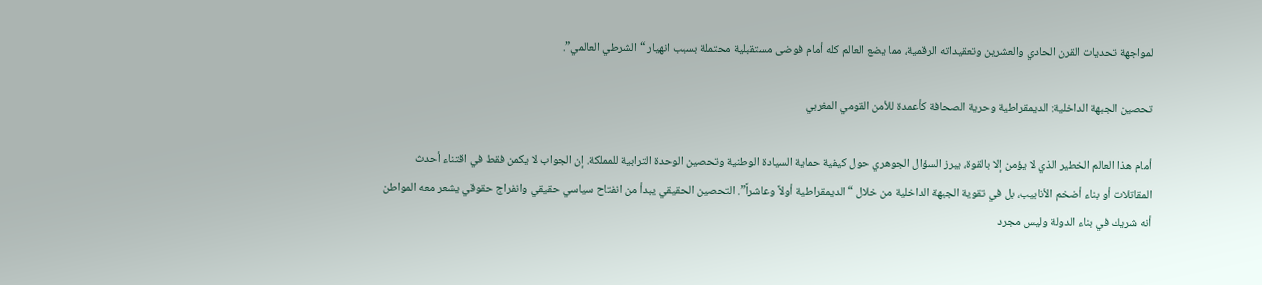لمواجهة تحديات القرن الحادي والعشرين وتعقيداته الرقمية، مما يضع العالم كله أمام فوضى مستقبلية محتملة بسبب انهيار “الشرطي العالمي”.

تحصين الجبهة الداخلية: الديمقراطية وحرية الصحافة كأعمدة للأمن القومي المغربي

أمام هذا العالم الخطير الذي لا يؤمن إلا بالقوة، يبرز السؤال الجوهري حول كيفية حماية السيادة الوطنية وتحصين الوحدة الترابية للمملكة. إن الجواب لا يكمن فقط في اقتناء أحدث المقاتلات أو بناء أضخم الأنابيب، بل في تقوية الجبهة الداخلية من خلال “الديمقراطية أولاً وعاشراً”. التحصين الحقيقي يبدأ من انفتاح سياسي حقيقي وانفراج حقوقي يشعر معه المواطن أنه شريك في بناء الدولة وليس مجرد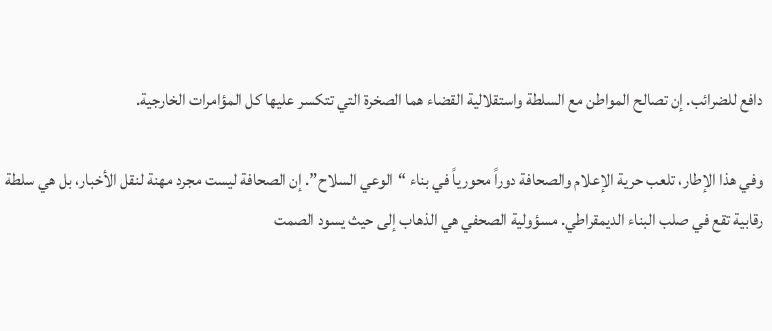دافع للضرائب. إن تصالح المواطن مع السلطة واستقلالية القضاء هما الصخرة التي تتكسر عليها كل المؤامرات الخارجية.

وفي هذا الإطار، تلعب حرية الإعلام والصحافة دوراً محورياً في بناء “الوعي السلاح”. إن الصحافة ليست مجرد مهنة لنقل الأخبار، بل هي سلطة رقابية تقع في صلب البناء الديمقراطي. مسؤولية الصحفي هي الذهاب إلى حيث يسود الصمت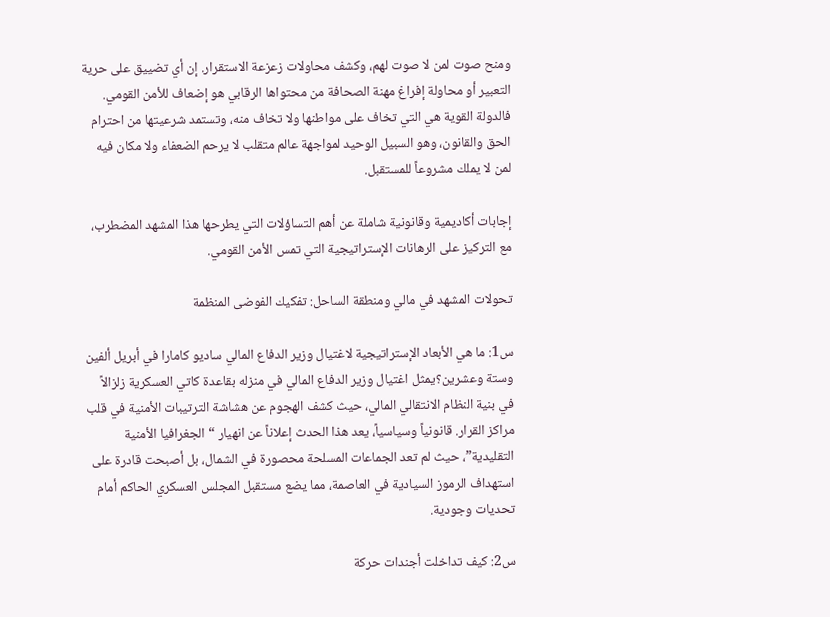ومنح صوت لمن لا صوت لهم، وكشف محاولات زعزعة الاستقرار. إن أي تضييق على حرية التعبير أو محاولة إفراغ مهنة الصحافة من محتواها الرقابي هو إضعاف للأمن القومي. فالدولة القوية هي التي تخاف على مواطنها ولا تخاف منه، وتستمد شرعيتها من احترام الحق والقانون، وهو السبيل الوحيد لمواجهة عالم متقلب لا يرحم الضعفاء ولا مكان فيه لمن لا يملك مشروعاً للمستقبل.

إجابات أكاديمية وقانونية شاملة عن أهم التساؤلات التي يطرحها هذا المشهد المضطرب، مع التركيز على الرهانات الإستراتيجية التي تمس الأمن القومي.

تحولات المشهد في مالي ومنطقة الساحل: تفكيك الفوضى المنظمة

س1: ما هي الأبعاد الإستراتيجية لاغتيال وزير الدفاع المالي ساديو كامارا في أبريل ألفين وستة وعشرين؟يمثل اغتيال وزير الدفاع المالي في منزله بقاعدة كاتي العسكرية زلزالاً في بنية النظام الانتقالي المالي، حيث كشف الهجوم عن هشاشة الترتيبات الأمنية في قلب مراكز القرار. قانونياً وسياسياً، يعد هذا الحدث إعلاناً عن انهيار “الجغرافيا الأمنية التقليدية”، حيث لم تعد الجماعات المسلحة محصورة في الشمال، بل أصبحت قادرة على استهداف الرموز السيادية في العاصمة، مما يضع مستقبل المجلس العسكري الحاكم أمام تحديات وجودية.

س2: كيف تداخلت أجندات حركة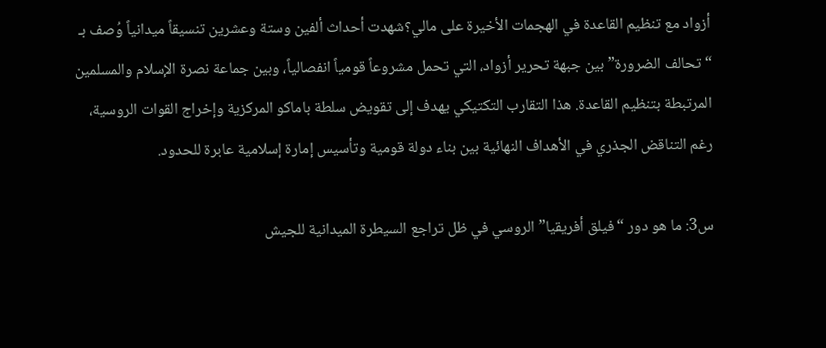أزواد مع تنظيم القاعدة في الهجمات الأخيرة على مالي؟شهدت أحداث ألفين وستة وعشرين تنسيقاً ميدانياً وُصف بـ “تحالف الضرورة” بين جبهة تحرير أزواد، التي تحمل مشروعاً قومياً انفصالياً، وبين جماعة نصرة الإسلام والمسلمين المرتبطة بتنظيم القاعدة. هذا التقارب التكتيكي يهدف إلى تقويض سلطة باماكو المركزية وإخراج القوات الروسية، رغم التناقض الجذري في الأهداف النهائية بين بناء دولة قومية وتأسيس إمارة إسلامية عابرة للحدود.

س3: ما هو دور “فيلق أفريقيا” الروسي في ظل تراجع السيطرة الميدانية للجيش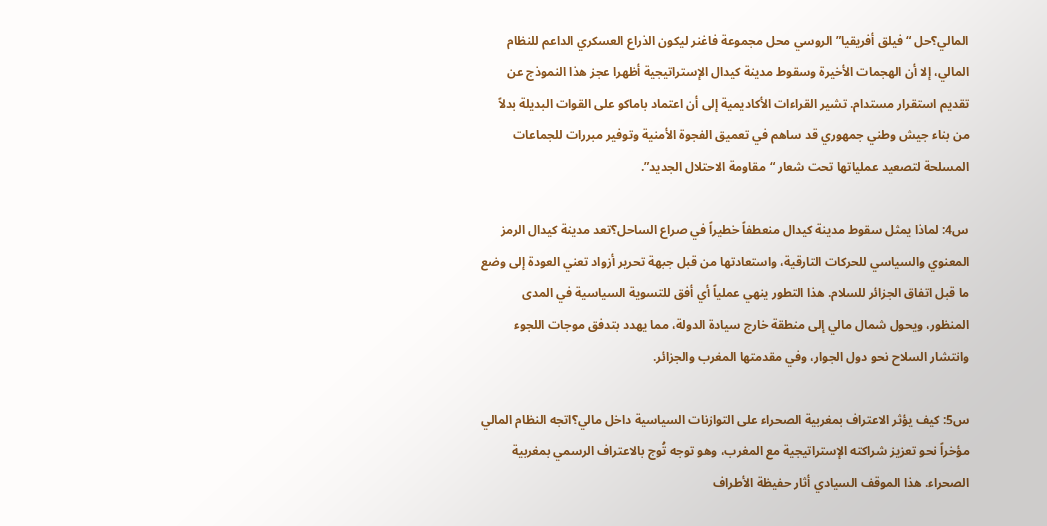المالي؟حل “فيلق أفريقيا” الروسي محل مجموعة فاغنر ليكون الذراع العسكري الداعم للنظام المالي، إلا أن الهجمات الأخيرة وسقوط مدينة كيدال الإستراتيجية أظهرا عجز هذا النموذج عن تقديم استقرار مستدام. تشير القراءات الأكاديمية إلى أن اعتماد باماكو على القوات البديلة بدلاً من بناء جيش وطني جمهوري قد ساهم في تعميق الفجوة الأمنية وتوفير مبررات للجماعات المسلحة لتصعيد عملياتها تحت شعار “مقاومة الاحتلال الجديد”.

س4: لماذا يمثل سقوط مدينة كيدال منعطفاً خطيراً في صراع الساحل؟تعد مدينة كيدال الرمز المعنوي والسياسي للحركات التارقية، واستعادتها من قبل جبهة تحرير أزواد تعني العودة إلى وضع ما قبل اتفاق الجزائر للسلام. هذا التطور ينهي عملياً أي أفق للتسوية السياسية في المدى المنظور، ويحول شمال مالي إلى منطقة خارج سيادة الدولة، مما يهدد بتدفق موجات اللجوء وانتشار السلاح نحو دول الجوار، وفي مقدمتها المغرب والجزائر.

س5: كيف يؤثر الاعتراف بمغربية الصحراء على التوازنات السياسية داخل مالي؟اتجه النظام المالي مؤخراً نحو تعزيز شراكته الإستراتيجية مع المغرب، وهو توجه تُوج بالاعتراف الرسمي بمغربية الصحراء. هذا الموقف السيادي أثار حفيظة الأطراف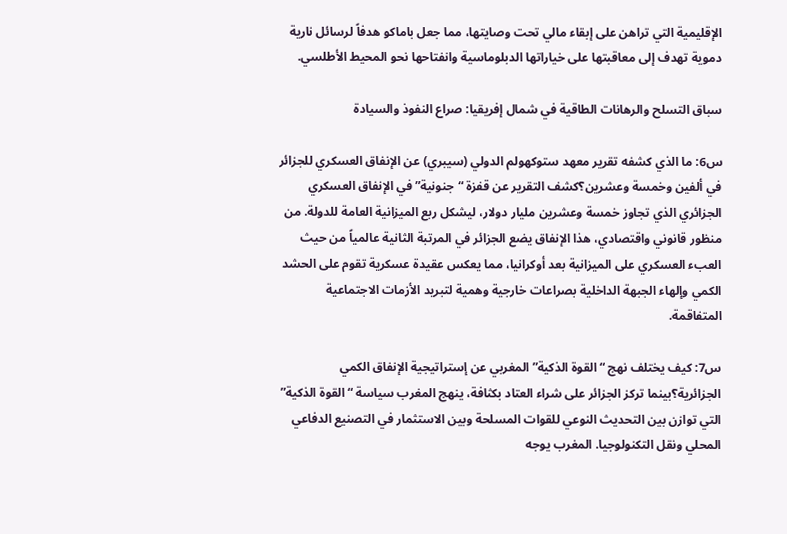الإقليمية التي تراهن على إبقاء مالي تحت وصايتها، مما جعل باماكو هدفاً لرسائل نارية دموية تهدف إلى معاقبتها على خياراتها الدبلوماسية وانفتاحها نحو المحيط الأطلسي.

سباق التسلح والرهانات الطاقية في شمال إفريقيا: صراع النفوذ والسيادة

س6: ما الذي كشفه تقرير معهد ستوكهولم الدولي (سيبري) عن الإنفاق العسكري للجزائر في ألفين وخمسة وعشرين؟كشف التقرير عن قفزة “جنونية” في الإنفاق العسكري الجزائري الذي تجاوز خمسة وعشرين مليار دولار، ليشكل ربع الميزانية العامة للدولة. من منظور قانوني واقتصادي، هذا الإنفاق يضع الجزائر في المرتبة الثانية عالمياً من حيث العبء العسكري على الميزانية بعد أوكرانيا، مما يعكس عقيدة عسكرية تقوم على الحشد الكمي وإلهاء الجبهة الداخلية بصراعات خارجية وهمية لتبريد الأزمات الاجتماعية المتفاقمة.

س7: كيف يختلف نهج “القوة الذكية” المغربي عن إستراتيجية الإنفاق الكمي الجزائرية؟بينما تركز الجزائر على شراء العتاد بكثافة، ينهج المغرب سياسة “القوة الذكية” التي توازن بين التحديث النوعي للقوات المسلحة وبين الاستثمار في التصنيع الدفاعي المحلي ونقل التكنولوجيا. المغرب يوجه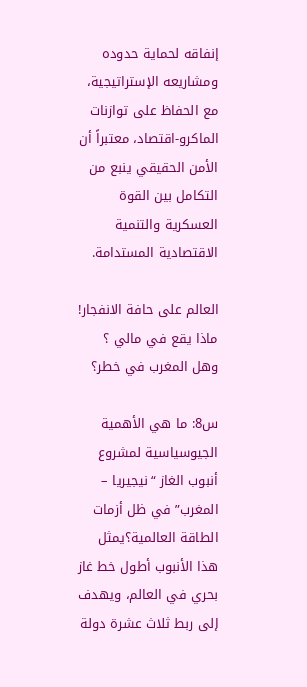إنفاقه لحماية حدوده ومشاريعه الإستراتيجية، مع الحفاظ على توازنات الماكرو-اقتصاد، معتبراً أن الأمن الحقيقي ينبع من التكامل بين القوة العسكرية والتنمية الاقتصادية المستدامة.

العالم على حافة الانفجار! ماذا يقع في مالي ؟ وهل المغرب في خطر؟

س8: ما هي الأهمية الجيوسياسية لمشروع أنبوب الغاز “نيجيريا – المغرب” في ظل أزمات الطاقة العالمية؟يمثل هذا الأنبوب أطول خط غاز بحري في العالم، ويهدف إلى ربط ثلاث عشرة دولة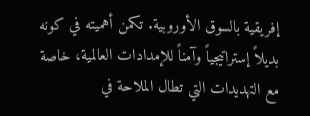إفريقية بالسوق الأوروبية. تكمن أهميته في كونه بديلاً إستراتيجياً وآمناً للإمدادات العالمية، خاصة مع التهديدات التي تطال الملاحة في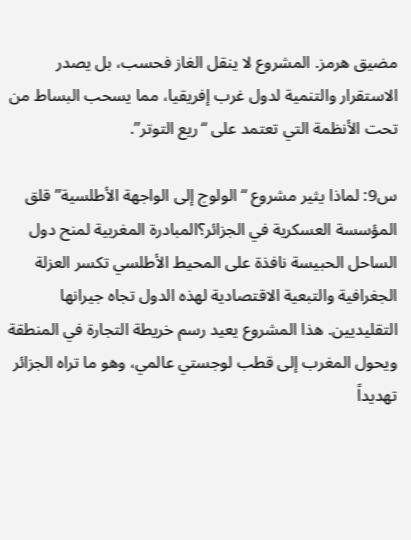مضيق هرمز. المشروع لا ينقل الغاز فحسب، بل يصدر الاستقرار والتنمية لدول غرب إفريقيا، مما يسحب البساط من تحت الأنظمة التي تعتمد على “ريع التوتر”.

س9: لماذا يثير مشروع “الولوج إلى الواجهة الأطلسية” قلق المؤسسة العسكرية في الجزائر؟المبادرة المغربية لمنح دول الساحل الحبيسة نافذة على المحيط الأطلسي تكسر العزلة الجغرافية والتبعية الاقتصادية لهذه الدول تجاه جيرانها التقليديين. هذا المشروع يعيد رسم خريطة التجارة في المنطقة ويحول المغرب إلى قطب لوجستي عالمي، وهو ما تراه الجزائر تهديداً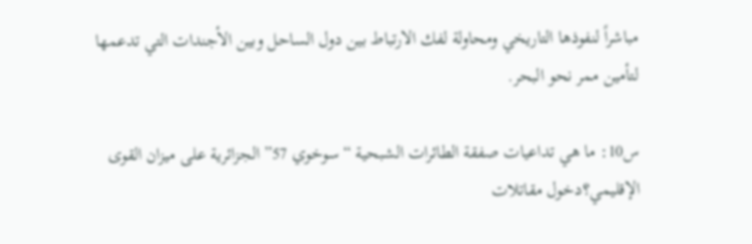مباشراً لنفوذها التاريخي ومحاولة لفك الارتباط بين دول الساحل وبين الأجندات التي تدعمها لتأمين ممر نحو البحر.

س10: ما هي تداعيات صفقة الطائرات الشبحية “سوخوي 57” الجزائرية على ميزان القوى الإقليمي؟دخول مقاتلات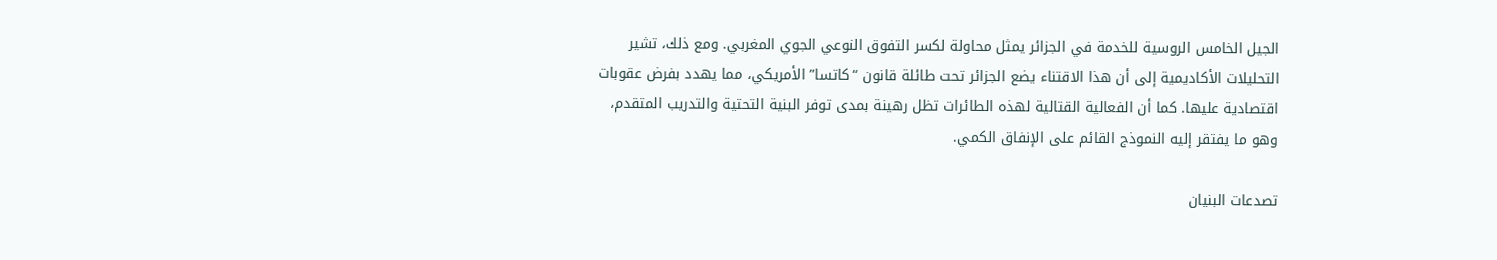الجيل الخامس الروسية للخدمة في الجزائر يمثل محاولة لكسر التفوق النوعي الجوي المغربي. ومع ذلك، تشير التحليلات الأكاديمية إلى أن هذا الاقتناء يضع الجزائر تحت طائلة قانون “كاتسا” الأمريكي، مما يهدد بفرض عقوبات اقتصادية عليها. كما أن الفعالية القتالية لهذه الطائرات تظل رهينة بمدى توفر البنية التحتية والتدريب المتقدم، وهو ما يفتقر إليه النموذج القائم على الإنفاق الكمي.

تصدعات البنيان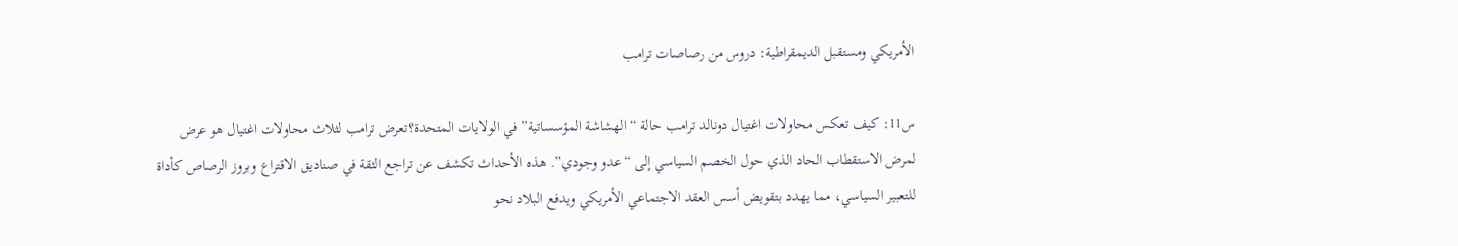الأمريكي ومستقبل الديمقراطية: دروس من رصاصات ترامب

س11: كيف تعكس محاولات اغتيال دونالد ترامب حالة “الهشاشة المؤسساتية” في الولايات المتحدة؟تعرض ترامب لثلاث محاولات اغتيال هو عرض لمرض الاستقطاب الحاد الذي حول الخصم السياسي إلى “عدو وجودي”. هذه الأحداث تكشف عن تراجع الثقة في صناديق الاقتراع وبروز الرصاص كأداة للتعبير السياسي، مما يهدد بتقويض أسس العقد الاجتماعي الأمريكي ويدفع البلاد نحو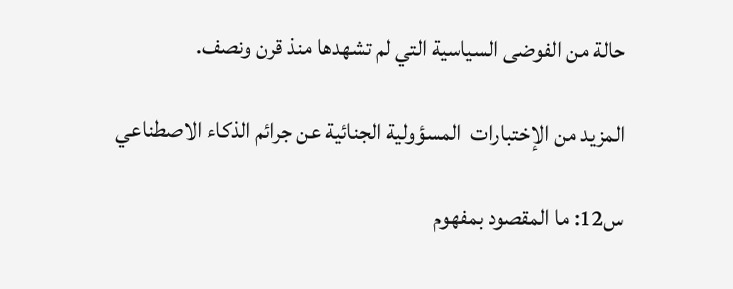حالة من الفوضى السياسية التي لم تشهدها منذ قرن ونصف.

المزيد من الإختبارات  المسؤولية الجنائية عن جرائم الذكاء الاصطناعي

س12: ما المقصود بمفهوم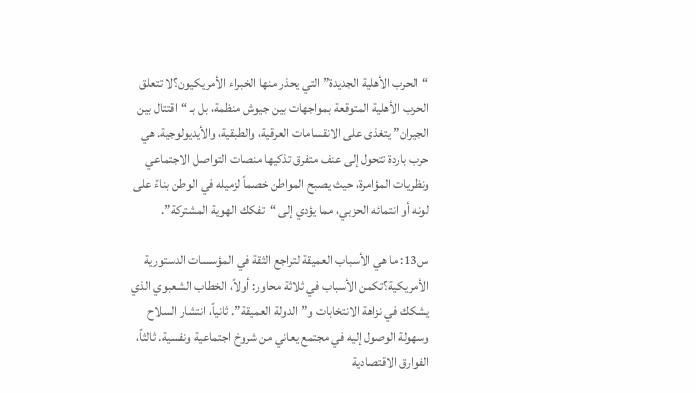“الحرب الأهلية الجديدة” التي يحذر منها الخبراء الأمريكيون؟لا تتعلق الحرب الأهلية المتوقعة بمواجهات بين جيوش منظمة، بل بـ “اقتتال بين الجيران” يتغذى على الانقسامات العرقية، والطبقية، والأيديولوجية. هي حرب باردة تتحول إلى عنف متفرق تذكيها منصات التواصل الاجتماعي ونظريات المؤامرة، حيث يصبح المواطن خصماً لزميله في الوطن بناءً على لونه أو انتمائه الحزبي، مما يؤدي إلى “تفكك الهوية المشتركة”.

س13: ما هي الأسباب العميقة لتراجع الثقة في المؤسسات الدستورية الأمريكية؟تكمن الأسباب في ثلاثة محاور: أولاً، الخطاب الشعبوي الذي يشكك في نزاهة الانتخابات و”الدولة العميقة”. ثانياً، انتشار السلاح وسهولة الوصول إليه في مجتمع يعاني من شروخ اجتماعية ونفسية. ثالثاً، الفوارق الاقتصادية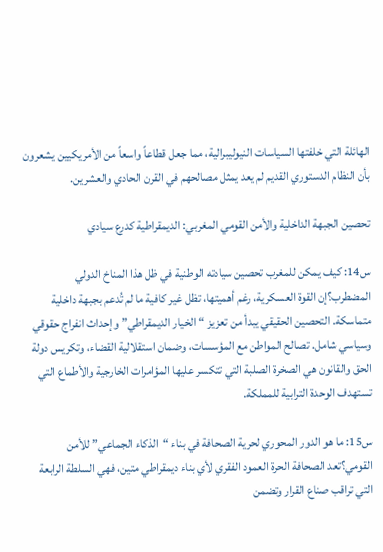الهائلة التي خلفتها السياسات النيوليبرالية، مما جعل قطاعاً واسعاً من الأمريكيين يشعرون بأن النظام الدستوري القديم لم يعد يمثل مصالحهم في القرن الحادي والعشرين.

تحصين الجبهة الداخلية والأمن القومي المغربي: الديمقراطية كدرع سيادي

س14: كيف يمكن للمغرب تحصين سيادته الوطنية في ظل هذا المناخ الدولي المضطرب؟إن القوة العسكرية، رغم أهميتها، تظل غير كافية ما لم تُدعم بجبهة داخلية متماسكة. التحصين الحقيقي يبدأ من تعزيز “الخيار الديمقراطي” وإحداث انفراج حقوقي وسياسي شامل. تصالح المواطن مع المؤسسات، وضمان استقلالية القضاء، وتكريس دولة الحق والقانون هي الصخرة الصلبة التي تتكسر عليها المؤامرات الخارجية والأطماع التي تستهدف الوحدة الترابية للمملكة.

س15: ما هو الدور المحوري لحرية الصحافة في بناء “الذكاء الجماعي” للأمن القومي؟تعد الصحافة الحرة العمود الفقري لأي بناء ديمقراطي متين، فهي السلطة الرابعة التي تراقب صناع القرار وتضمن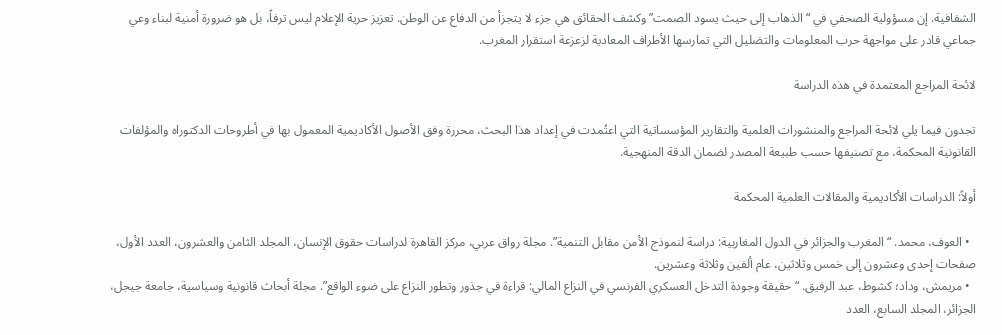الشفافية. إن مسؤولية الصحفي في “الذهاب إلى حيث يسود الصمت” وكشف الحقائق هي جزء لا يتجزأ من الدفاع عن الوطن. تعزيز حرية الإعلام ليس ترفاً، بل هو ضرورة أمنية لبناء وعي جماعي قادر على مواجهة حرب المعلومات والتضليل التي تمارسها الأطراف المعادية لزعزعة استقرار المغرب.

لائحة المراجع المعتمدة في هذه الدراسة

تجدون فيما يلي لائحة المراجع والمنشورات العلمية والتقارير المؤسساتية التي اعتُمدت في إعداد هذا البحث، محررة وفق الأصول الأكاديمية المعمول بها في أطروحات الدكتوراه والمؤلفات القانونية المحكمة، مع تصنيفها حسب طبيعة المصدر لضمان الدقة المنهجية.

أولاً: الدراسات الأكاديمية والمقالات العلمية المحكمة

  • العوف، محمد. “المغرب والجزائر في الدول المغاربية: دراسة لنموذج الأمن مقابل التنمية”. مجلة رواق عربي، مركز القاهرة لدراسات حقوق الإنسان، المجلد الثامن والعشرون، العدد الأول، صفحات إحدى وعشرون إلى خمس وثلاثين، عام ألفين وثلاثة وعشرين.
  • مريمش، وداد؛ كشوط، عبد الرفيق. “حقيقة وجودة التدخل العسكري الفرنسي في النزاع المالي: قراءة في جذور وتطور النزاع على ضوء الواقع”. مجلة أبحاث قانونية وسياسية، جامعة جيجل، الجزائر، المجلد السابع، العدد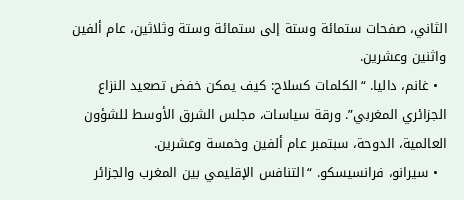الثاني، صفحات ستمائة وستة إلى ستمائة وستة وثلاثين، عام ألفين واثنين وعشرين.
  • غانم، داليا. “الكلمات كسلاح: كيف يمكن خفض تصعيد النزاع الجزائري المغربي”. ورقة سياسات، مجلس الشرق الأوسط للشؤون العالمية، الدوحة، سبتمبر عام ألفين وخمسة وعشرين.
  • سيرانو، فرانسيسكو. “التنافس الإقليمي بين المغرب والجزائر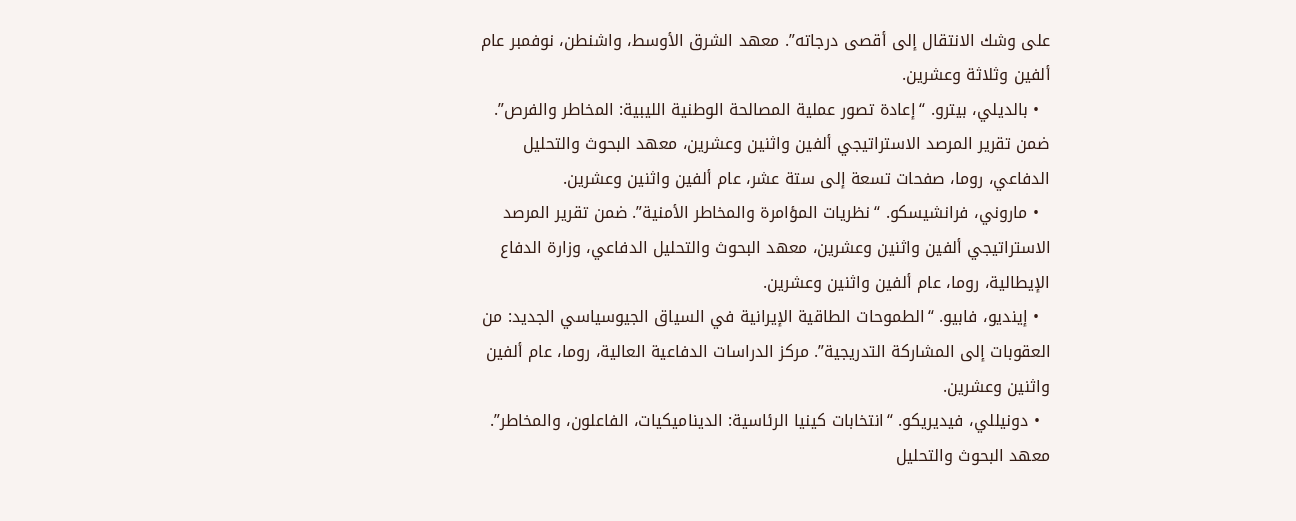على وشك الانتقال إلى أقصى درجاته”. معهد الشرق الأوسط، واشنطن، نوفمبر عام ألفين وثلاثة وعشرين.
  • بالديلي، بيترو. “إعادة تصور عملية المصالحة الوطنية الليبية: المخاطر والفرص”. ضمن تقرير المرصد الاستراتيجي ألفين واثنين وعشرين، معهد البحوث والتحليل الدفاعي، روما، صفحات تسعة إلى ستة عشر، عام ألفين واثنين وعشرين.
  • ماروني، فرانشيسكو. “نظريات المؤامرة والمخاطر الأمنية”. ضمن تقرير المرصد الاستراتيجي ألفين واثنين وعشرين، معهد البحوث والتحليل الدفاعي، وزارة الدفاع الإيطالية، روما، عام ألفين واثنين وعشرين.
  • إينديو، فابيو. “الطموحات الطاقية الإيرانية في السياق الجيوسياسي الجديد: من العقوبات إلى المشاركة التدريجية”. مركز الدراسات الدفاعية العالية، روما، عام ألفين واثنين وعشرين.
  • دونيللي، فيديريكو. “انتخابات كينيا الرئاسية: الديناميكيات، الفاعلون، والمخاطر”. معهد البحوث والتحليل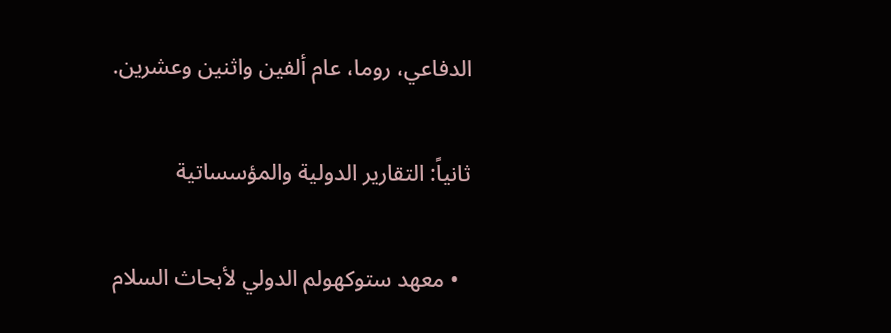الدفاعي، روما، عام ألفين واثنين وعشرين.

ثانياً: التقارير الدولية والمؤسساتية

  • معهد ستوكهولم الدولي لأبحاث السلام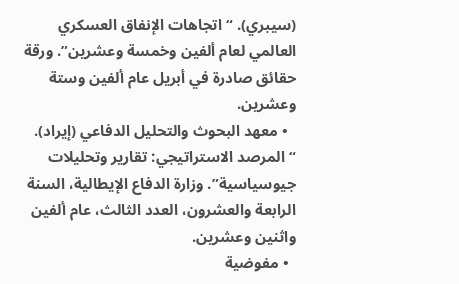(سيبري). “اتجاهات الإنفاق العسكري العالمي لعام ألفين وخمسة وعشرين”. ورقة حقائق صادرة في أبريل عام ألفين وستة وعشرين.
  • معهد البحوث والتحليل الدفاعي (إيراد). “المرصد الاستراتيجي: تقارير وتحليلات جيوسياسية”. وزارة الدفاع الإيطالية، السنة الرابعة والعشرون، العدد الثالث، عام ألفين واثنين وعشرين.
  • مفوضية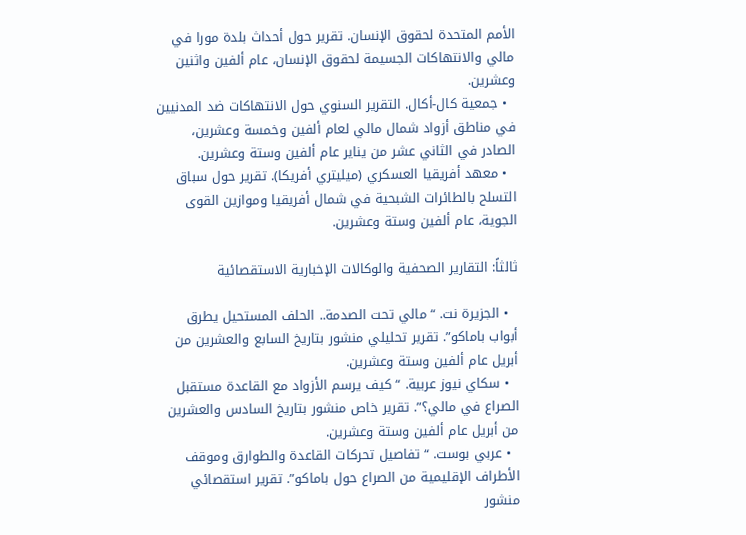الأمم المتحدة لحقوق الإنسان. تقرير حول أحداث بلدة مورا في مالي والانتهاكات الجسيمة لحقوق الإنسان، عام ألفين واثنين وعشرين.
  • جمعية كال-أكال. التقرير السنوي حول الانتهاكات ضد المدنيين في مناطق أزواد شمال مالي لعام ألفين وخمسة وعشرين، الصادر في الثاني عشر من يناير عام ألفين وستة وعشرين.
  • معهد أفريقيا العسكري (ميليتري أفريكا). تقرير حول سباق التسلح بالطائرات الشبحية في شمال أفريقيا وموازين القوى الجوية، عام ألفين وستة وعشرين.

ثالثاً: التقارير الصحفية والوكالات الإخبارية الاستقصائية

  • الجزيرة نت. “مالي تحت الصدمة.. الحلف المستحيل يطرق أبواب باماكو”. تقرير تحليلي منشور بتاريخ السابع والعشرين من أبريل عام ألفين وستة وعشرين.
  • سكاي نيوز عربية. “كيف يرسم الأزواد مع القاعدة مستقبل الصراع في مالي؟”. تقرير خاص منشور بتاريخ السادس والعشرين من أبريل عام ألفين وستة وعشرين.
  • عربي بوست. “تفاصيل تحركات القاعدة والطوارق وموقف الأطراف الإقليمية من الصراع حول باماكو”. تقرير استقصائي منشور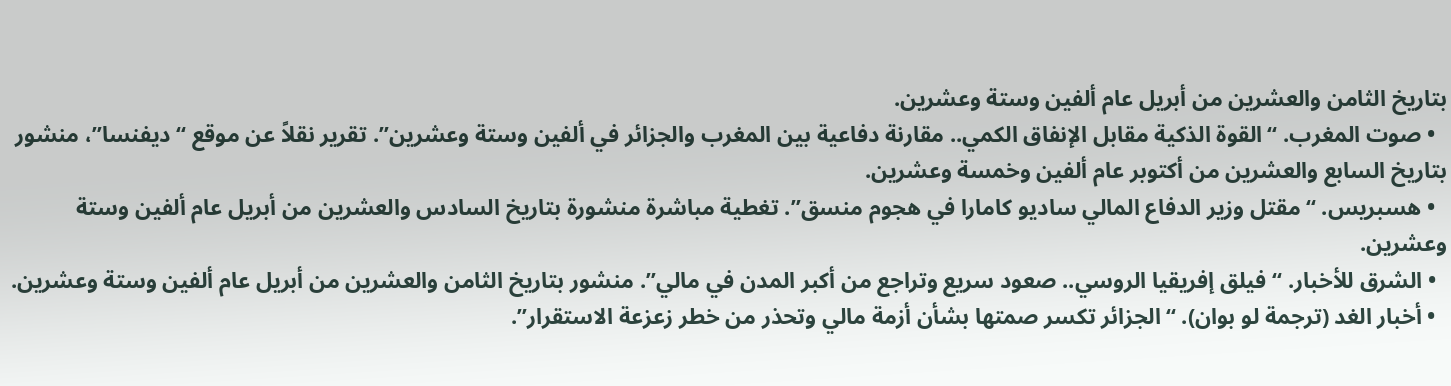بتاريخ الثامن والعشرين من أبريل عام ألفين وستة وعشرين.
  • صوت المغرب. “القوة الذكية مقابل الإنفاق الكمي.. مقارنة دفاعية بين المغرب والجزائر في ألفين وستة وعشرين”. تقرير نقلاً عن موقع “ديفنسا”، منشور بتاريخ السابع والعشرين من أكتوبر عام ألفين وخمسة وعشرين.
  • هسبريس. “مقتل وزير الدفاع المالي ساديو كامارا في هجوم منسق”. تغطية مباشرة منشورة بتاريخ السادس والعشرين من أبريل عام ألفين وستة وعشرين.
  • الشرق للأخبار. “فيلق إفريقيا الروسي.. صعود سريع وتراجع من أكبر المدن في مالي”. منشور بتاريخ الثامن والعشرين من أبريل عام ألفين وستة وعشرين.
  • أخبار الغد (ترجمة لو بوان). “الجزائر تكسر صمتها بشأن أزمة مالي وتحذر من خطر زعزعة الاستقرار”.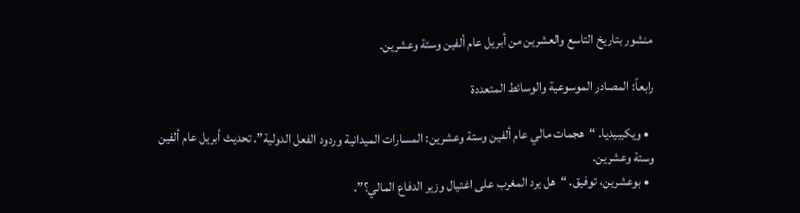منشور بتاريخ التاسع والعشرين من أبريل عام ألفين وستة وعشرين.

رابعاً: المصادر الموسوعية والوسائط المتعددة

  • ويكيبيديا. “هجمات مالي عام ألفين وستة وعشرين: المسارات الميدانية وردود الفعل الدولية”. تحديث أبريل عام ألفين وستة وعشرين.
  • بوعشرين، توفيق. “هل يرد المغرب على اغتيال وزير الدفاع المالي؟”.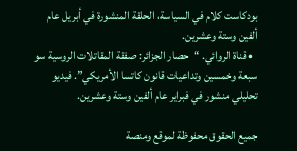بودكاست كلام في السياسة، الحلقة المنشورة في أبريل عام ألفين وستة وعشرين.
  • قناة الروائي. “حصار الجزائر: صفقة المقاتلات الروسية سو سبعة وخمسين وتداعيات قانون كاتسا الأمريكي”. فيديو تحليلي منشور في فبراير عام ألفين وستة وعشرين.

جميع الحقوق محفوظة لموقع ومنصة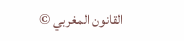القانون المغربي ©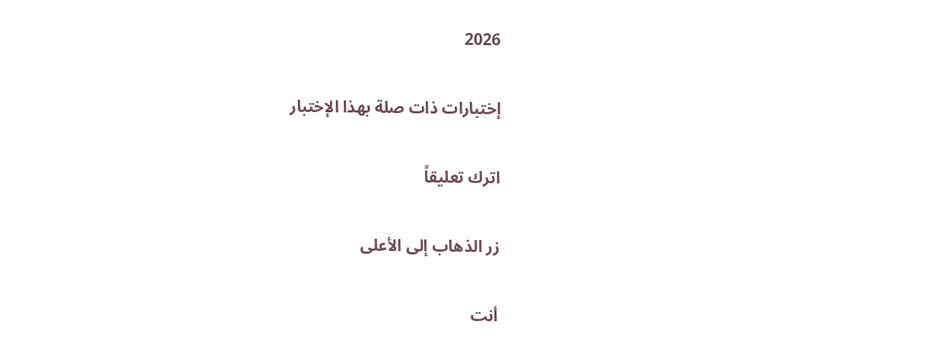2026

إختبارات ذات صلة بهذا الإختبار

اترك تعليقاً

زر الذهاب إلى الأعلى

أنت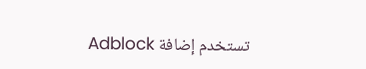تستخدم إضافة Adblock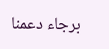برجاء دعمنا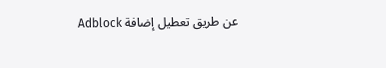عن طريق تعطيل إضافة Adblock